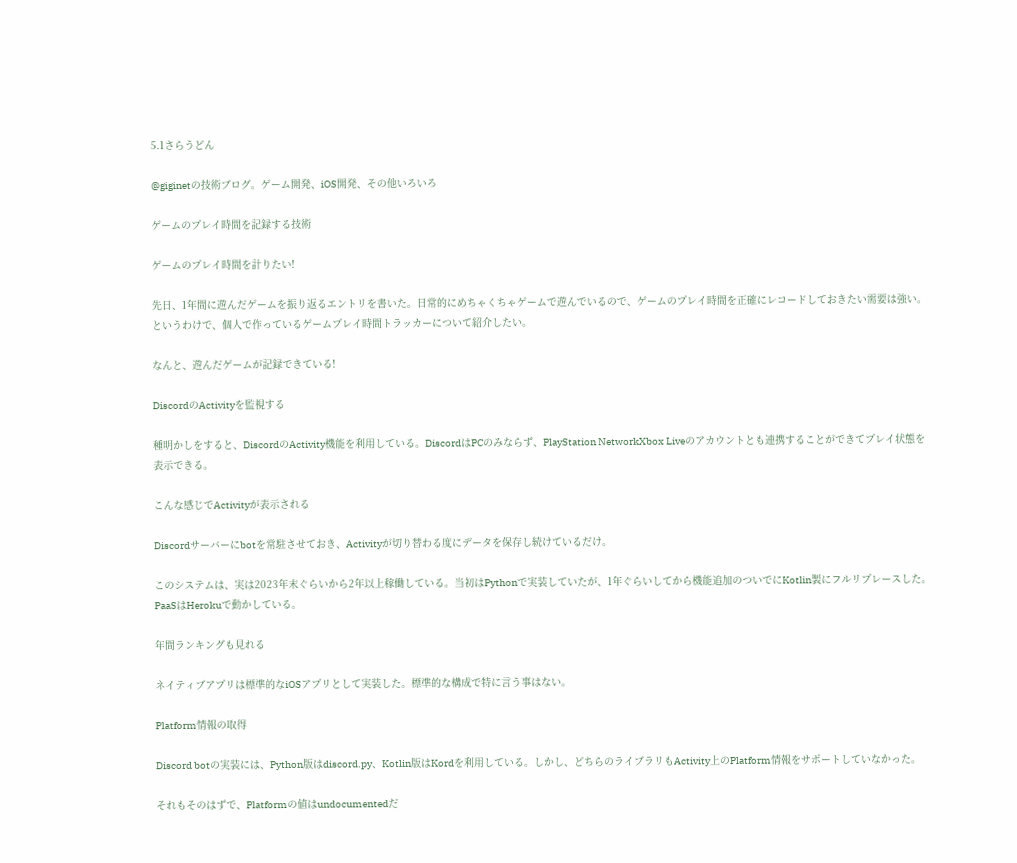5.1さらうどん

@giginetの技術ブログ。ゲーム開発、iOS開発、その他いろいろ

ゲームのプレイ時間を記録する技術

ゲームのプレイ時間を計りたい!

先日、1年間に遊んだゲームを振り返るエントリを書いた。日常的にめちゃくちゃゲームで遊んでいるので、ゲームのプレイ時間を正確にレコードしておきたい需要は強い。というわけで、個人で作っているゲームプレイ時間トラッカーについて紹介したい。

なんと、遊んだゲームが記録できている!

DiscordのActivityを監視する

種明かしをすると、DiscordのActivity機能を利用している。DiscordはPCのみならず、PlayStation NetworkXbox Liveのアカウントとも連携することができてプレイ状態を表示できる。

こんな感じでActivityが表示される

Discordサーバーにbotを常駐させておき、Activityが切り替わる度にデータを保存し続けているだけ。

このシステムは、実は2023年末ぐらいから2年以上稼働している。当初はPythonで実装していたが、1年ぐらいしてから機能追加のついでにKotlin製にフルリプレースした。PaaSはHerokuで動かしている。

年間ランキングも見れる

ネイティブアプリは標準的なiOSアプリとして実装した。標準的な構成で特に言う事はない。

Platform情報の取得

Discord botの実装には、Python版はdiscord.py、Kotlin版はKordを利用している。しかし、どちらのライブラリもActivity上のPlatform情報をサポートしていなかった。

それもそのはずで、Platformの値はundocumentedだ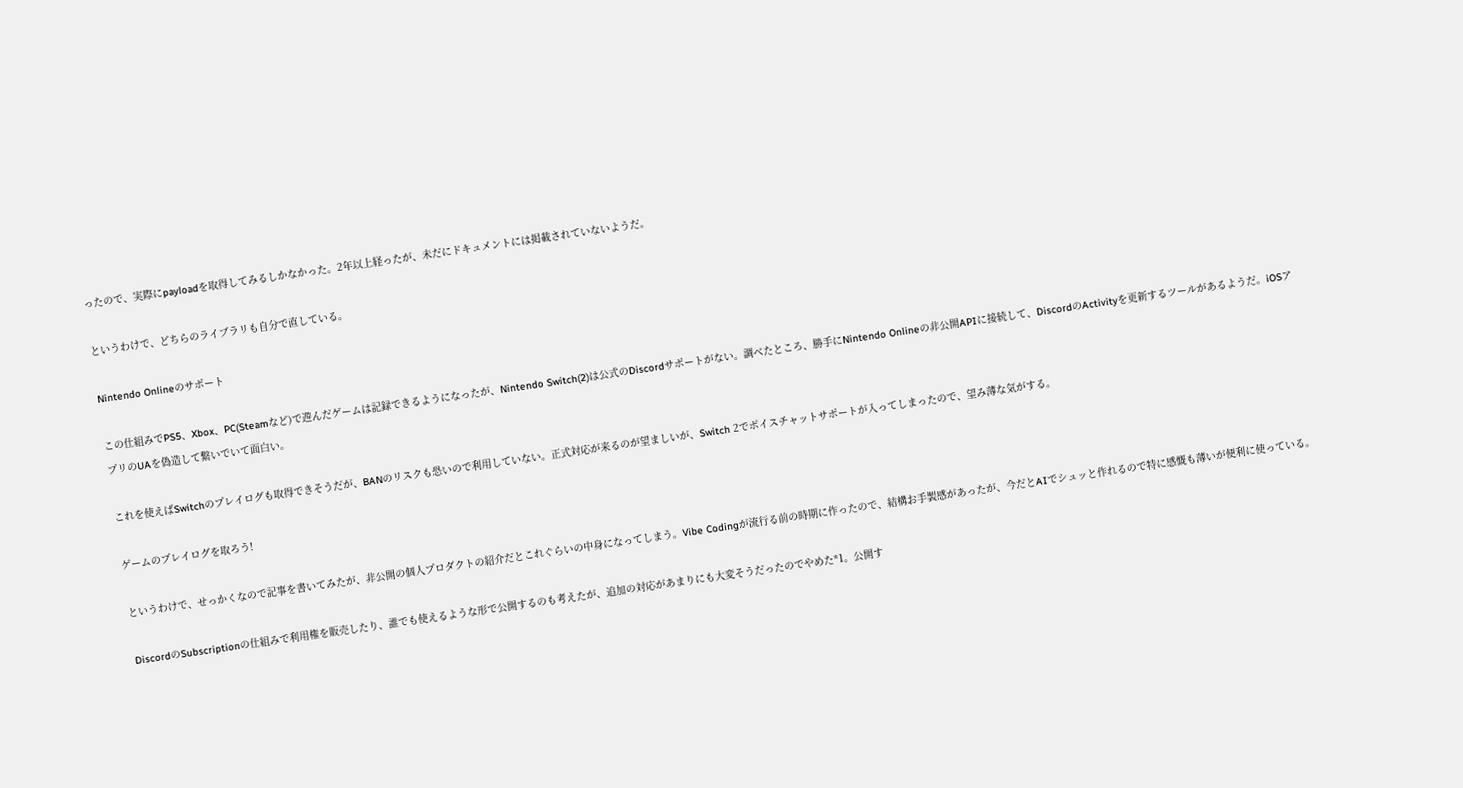ったので、実際にpayloadを取得してみるしかなかった。2年以上経ったが、未だにドキュメントには掲載されていないようだ。

というわけで、どちらのライブラリも自分で直している。

Nintendo Onlineのサポート

この仕組みでPS5、Xbox、PC(Steamなど)で遊んだゲームは記録できるようになったが、Nintendo Switch(2)は公式のDiscordサポートがない。調べたところ、勝手にNintendo Onlineの非公開APIに接続して、DiscordのActivityを更新するツールがあるようだ。iOSアプリのUAを偽造して繋いでいて面白い。

これを使えばSwitchのプレイログも取得できそうだが、BANのリスクも恐いので利用していない。正式対応が来るのが望ましいが、Switch 2でボイスチャットサポートが入ってしまったので、望み薄な気がする。

ゲームのプレイログを取ろう!

というわけで、せっかくなので記事を書いてみたが、非公開の個人プロダクトの紹介だとこれぐらいの中身になってしまう。Vibe Codingが流行る前の時期に作ったので、結構お手製感があったが、今だとAIでシュッと作れるので特に感慨も薄いが便利に使っている。

DiscordのSubscriptionの仕組みで利用権を販売したり、誰でも使えるような形で公開するのも考えたが、追加の対応があまりにも大変そうだったのでやめた*1。公開す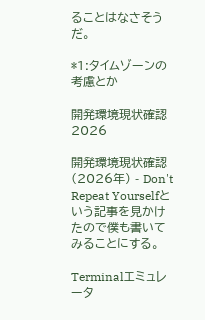ることはなさそうだ。

*1:タイムゾーンの考慮とか

開発環境現状確認2026

開発環境現状確認(2026年) - Don't Repeat Yourselfという記事を見かけたので僕も書いてみることにする。

Terminalエミュレータ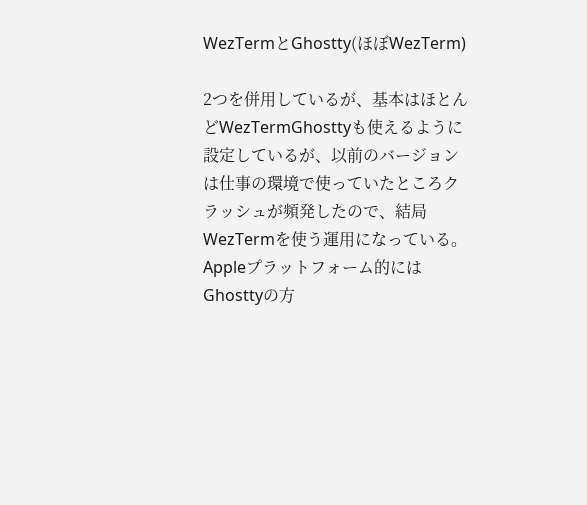WezTermとGhostty(ほぼWezTerm)

2つを併用しているが、基本はほとんどWezTermGhosttyも使えるように設定しているが、以前のバージョンは仕事の環境で使っていたところクラッシュが頻発したので、結局WezTermを使う運用になっている。Appleプラットフォーム的にはGhosttyの方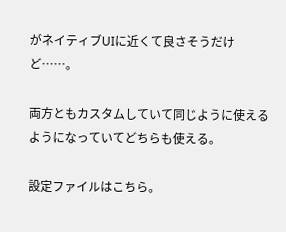がネイティブUIに近くて良さそうだけど……。

両方ともカスタムしていて同じように使えるようになっていてどちらも使える。

設定ファイルはこちら。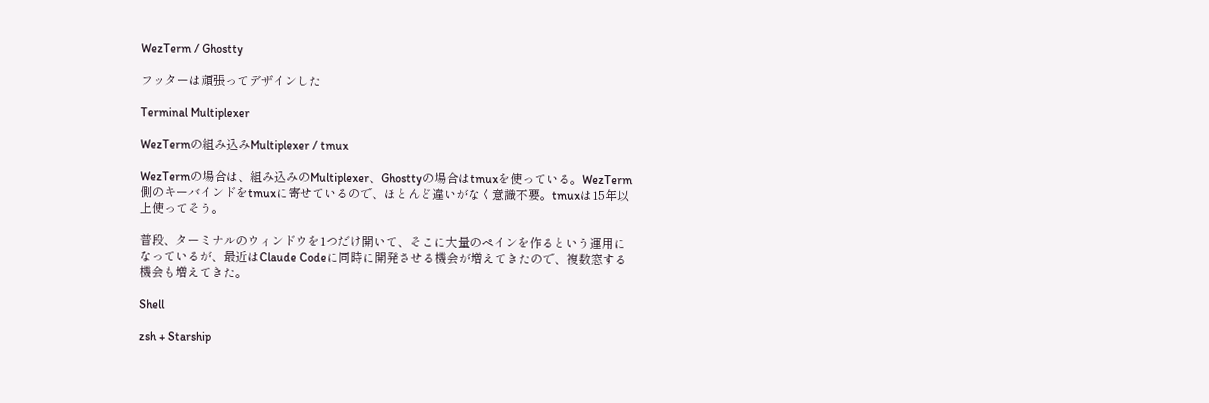WezTerm / Ghostty

フッターは頑張ってデザインした

Terminal Multiplexer

WezTermの組み込みMultiplexer / tmux

WezTermの場合は、組み込みのMultiplexer、Ghosttyの場合はtmuxを使っている。WezTerm側のキーバインドをtmuxに寄せているので、ほとんど違いがなく意識不要。tmuxは15年以上使ってそう。

普段、ターミナルのウィンドウを1つだけ開いて、そこに大量のペインを作るという運用になっているが、最近はClaude Codeに同時に開発させる機会が増えてきたので、複数窓する機会も増えてきた。

Shell

zsh + Starship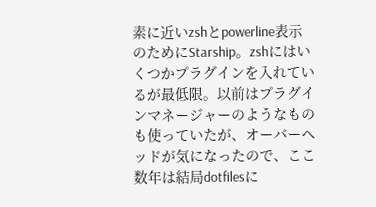素に近いzshとpowerline表示のためにStarship。zshにはいくつかプラグインを入れているが最低限。以前はプラグインマネージャーのようなものも使っていたが、オーバーヘッドが気になったので、ここ数年は結局dotfilesに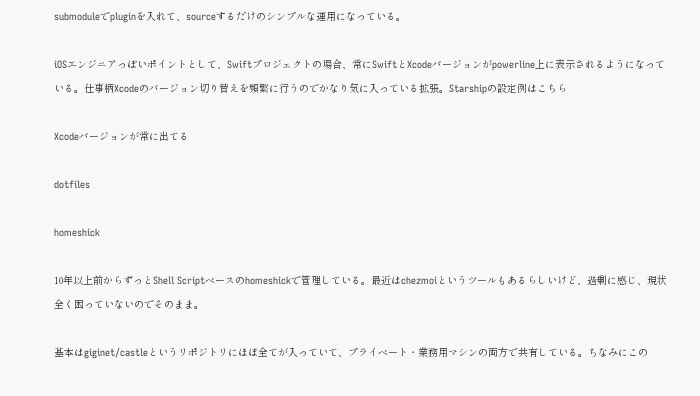submoduleでpluginを入れて、sourceするだけのシンプルな運用になっている。

iOSエンジニアっぽいポイントとして、Swiftプロジェクトの場合、常にSwiftとXcodeバージョンがpowerline上に表示されるようになっている。仕事柄Xcodeのバージョン切り替えを頻繁に行うのでかなり気に入っている拡張。Starshipの設定例はこちら

Xcodeバージョンが常に出てる

dotfiles

homeshick

10年以上前からずっとShell Scriptベースのhomeshickで管理している。最近はchezmoiというツールもあるらしいけど、過剰に感じ、現状全く困っていないのでそのまま。

基本はgiginet/castleというリポジトリにほぼ全てが入っていて、プライベート・業務用マシンの両方で共有している。ちなみにこの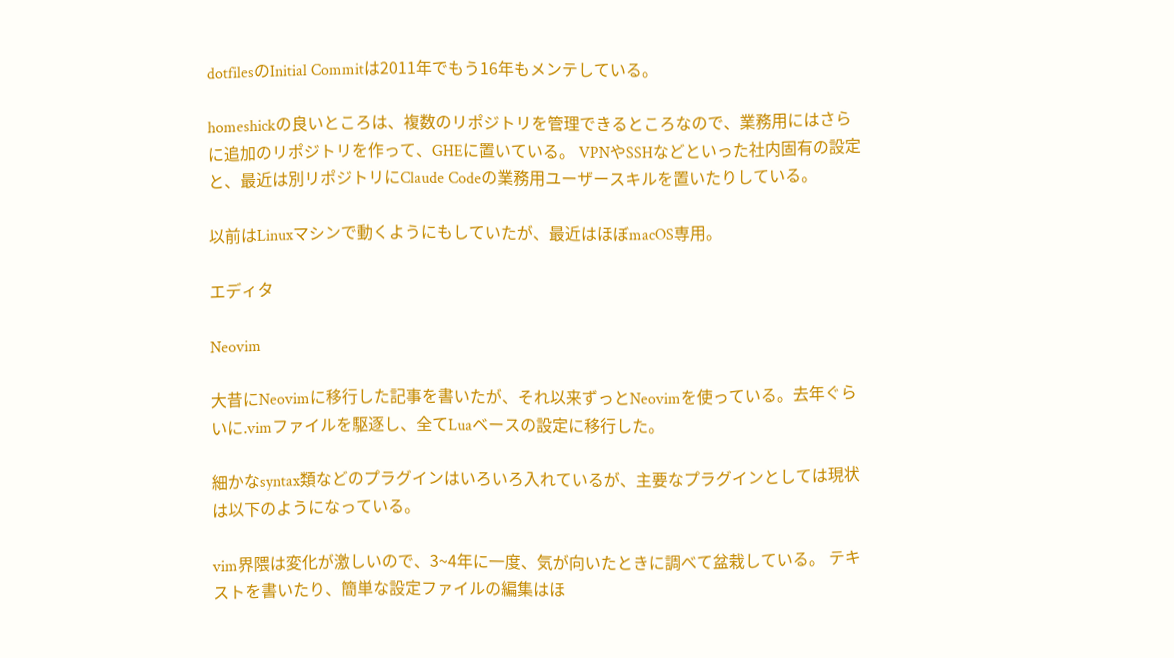dotfilesのInitial Commitは2011年でもう16年もメンテしている。

homeshickの良いところは、複数のリポジトリを管理できるところなので、業務用にはさらに追加のリポジトリを作って、GHEに置いている。 VPNやSSHなどといった社内固有の設定と、最近は別リポジトリにClaude Codeの業務用ユーザースキルを置いたりしている。

以前はLinuxマシンで動くようにもしていたが、最近はほぼmacOS専用。

エディタ

Neovim

大昔にNeovimに移行した記事を書いたが、それ以来ずっとNeovimを使っている。去年ぐらいに.vimファイルを駆逐し、全てLuaベースの設定に移行した。

細かなsyntax類などのプラグインはいろいろ入れているが、主要なプラグインとしては現状は以下のようになっている。

vim界隈は変化が激しいので、3~4年に一度、気が向いたときに調べて盆栽している。 テキストを書いたり、簡単な設定ファイルの編集はほ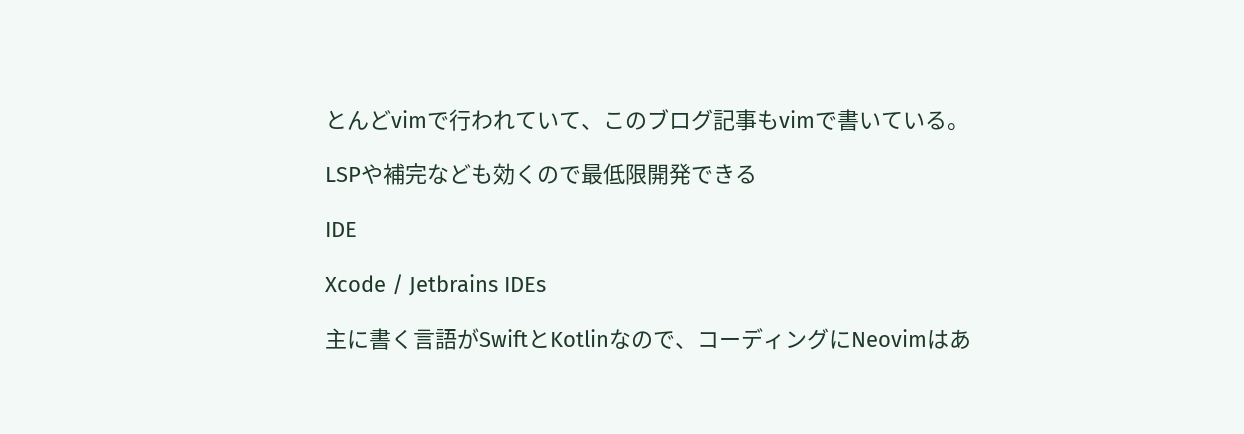とんどvimで行われていて、このブログ記事もvimで書いている。

LSPや補完なども効くので最低限開発できる

IDE

Xcode / Jetbrains IDEs

主に書く言語がSwiftとKotlinなので、コーディングにNeovimはあ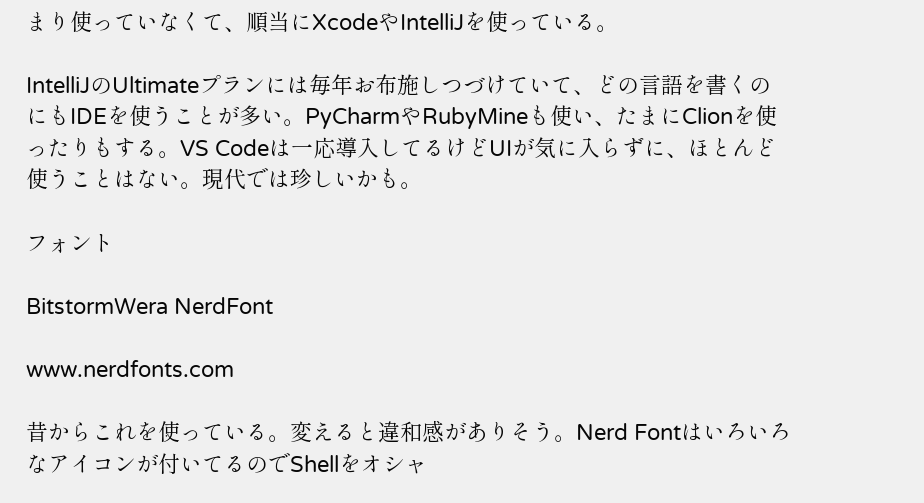まり使っていなくて、順当にXcodeやIntelliJを使っている。

IntelliJのUltimateプランには毎年お布施しつづけていて、どの言語を書くのにもIDEを使うことが多い。PyCharmやRubyMineも使い、たまにClionを使ったりもする。VS Codeは一応導入してるけどUIが気に入らずに、ほとんど使うことはない。現代では珍しいかも。

フォント

BitstormWera NerdFont

www.nerdfonts.com

昔からこれを使っている。変えると違和感がありそう。Nerd Fontはいろいろなアイコンが付いてるのでShellをオシャ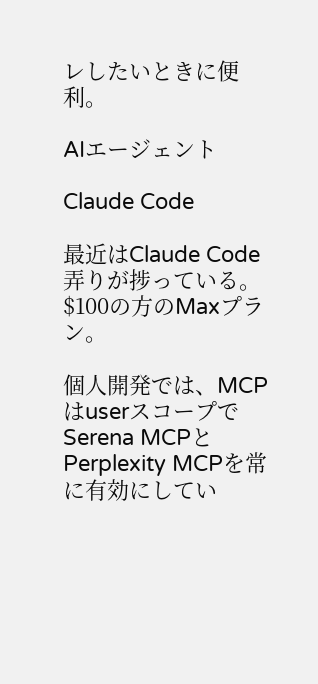レしたいときに便利。

AIエージェント

Claude Code

最近はClaude Code弄りが捗っている。$100の方のMaxプラン。

個人開発では、MCPはuserスコープでSerena MCPとPerplexity MCPを常に有効にしてい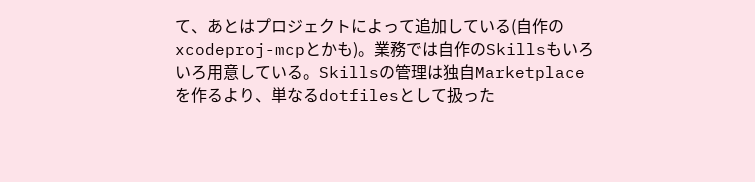て、あとはプロジェクトによって追加している(自作のxcodeproj-mcpとかも)。業務では自作のSkillsもいろいろ用意している。Skillsの管理は独自Marketplaceを作るより、単なるdotfilesとして扱った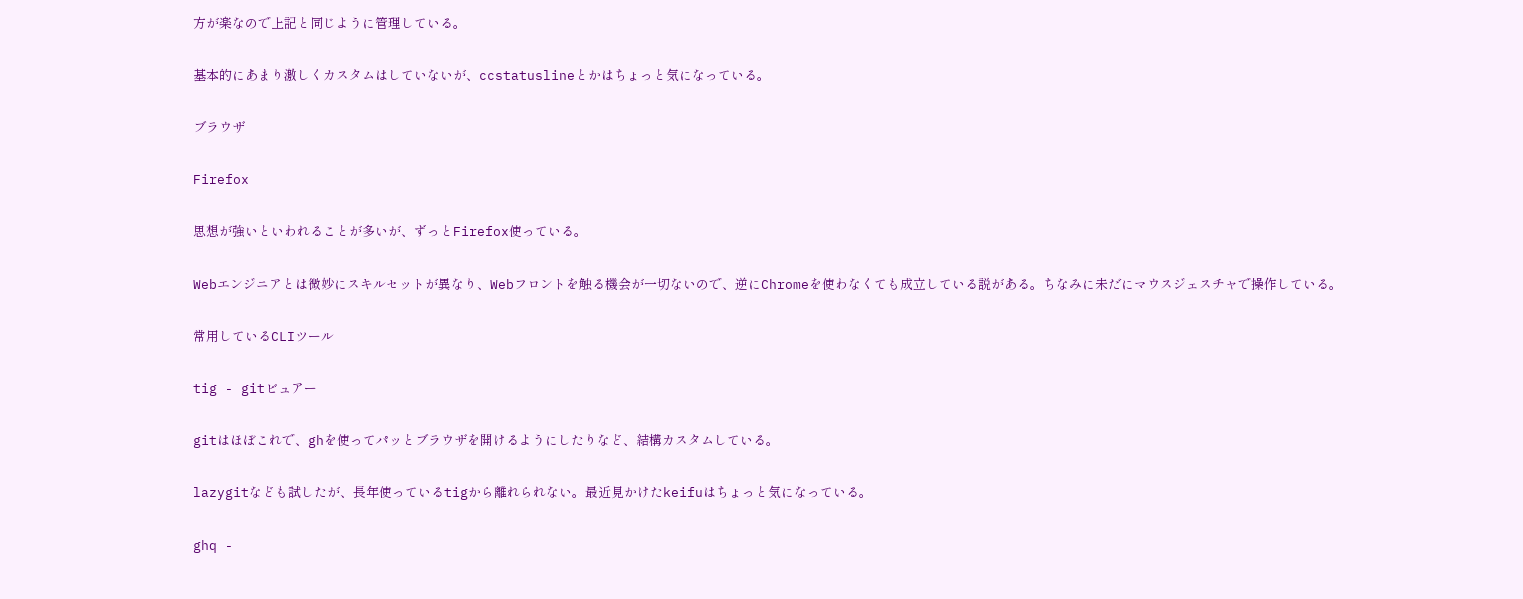方が楽なので上記と同じように管理している。

基本的にあまり激しくカスタムはしていないが、ccstatuslineとかはちょっと気になっている。

ブラウザ

Firefox

思想が強いといわれることが多いが、ずっとFirefox使っている。

Webエンジニアとは微妙にスキルセットが異なり、Webフロントを触る機会が一切ないので、逆にChromeを使わなくても成立している説がある。ちなみに未だにマウスジェスチャで操作している。

常用しているCLIツール

tig - gitビュアー

gitはほぼこれで、ghを使ってパッとブラウザを開けるようにしたりなど、結構カスタムしている。

lazygitなども試したが、長年使っているtigから離れられない。最近見かけたkeifuはちょっと気になっている。

ghq -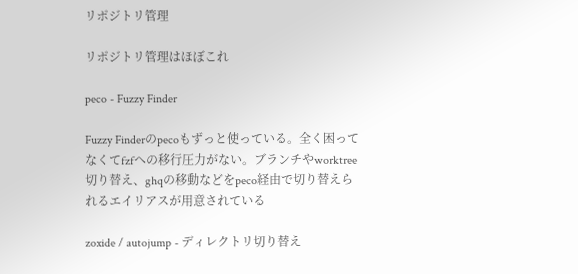リポジトリ管理

リポジトリ管理はほぼこれ

peco - Fuzzy Finder

Fuzzy Finderのpecoもずっと使っている。全く困ってなくてfzfへの移行圧力がない。ブランチやworktree切り替え、ghqの移動などをpeco経由で切り替えられるエイリアスが用意されている

zoxide / autojump - ディレクトリ切り替え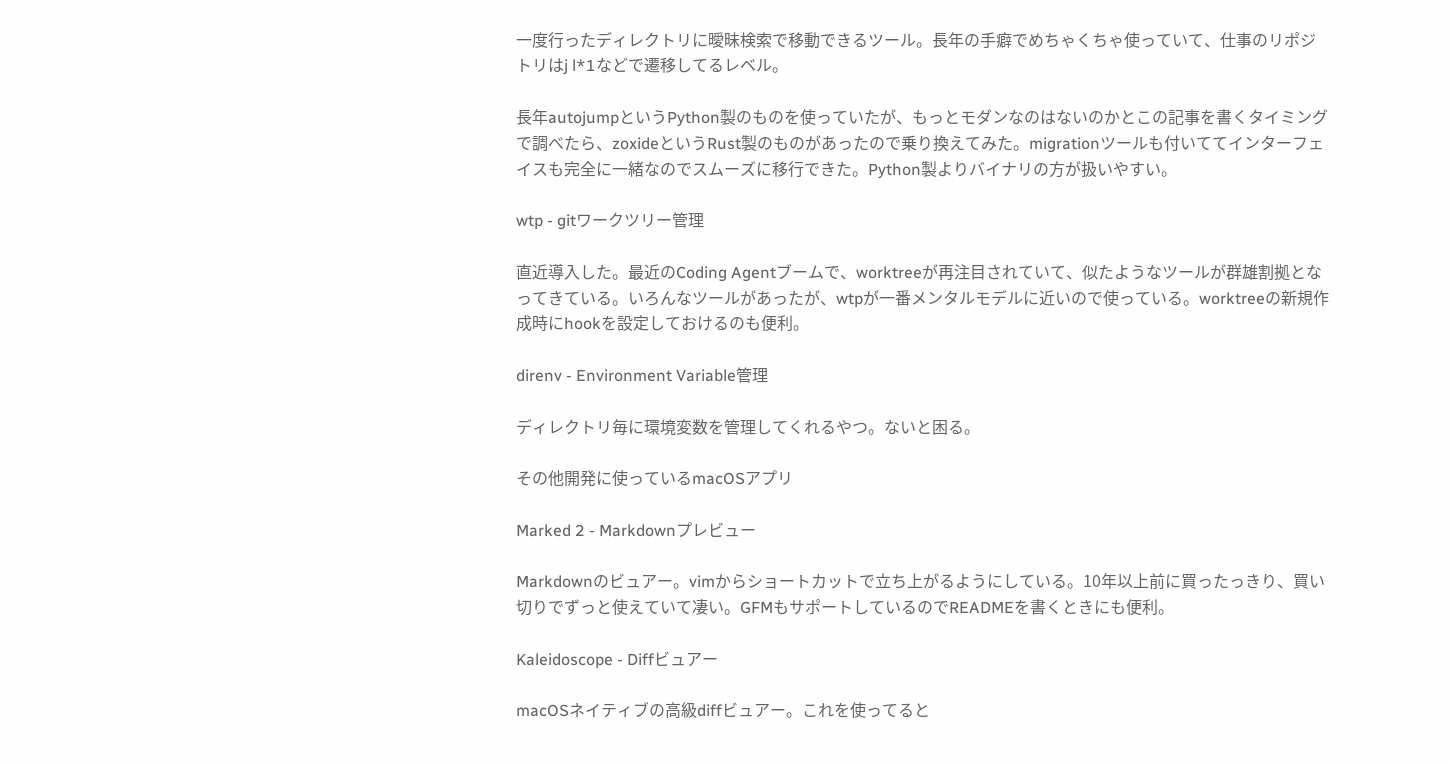一度行ったディレクトリに曖昧検索で移動できるツール。長年の手癖でめちゃくちゃ使っていて、仕事のリポジトリはj l*1などで遷移してるレベル。

長年autojumpというPython製のものを使っていたが、もっとモダンなのはないのかとこの記事を書くタイミングで調べたら、zoxideというRust製のものがあったので乗り換えてみた。migrationツールも付いててインターフェイスも完全に一緒なのでスムーズに移行できた。Python製よりバイナリの方が扱いやすい。

wtp - gitワークツリー管理

直近導入した。最近のCoding Agentブームで、worktreeが再注目されていて、似たようなツールが群雄割拠となってきている。いろんなツールがあったが、wtpが一番メンタルモデルに近いので使っている。worktreeの新規作成時にhookを設定しておけるのも便利。

direnv - Environment Variable管理

ディレクトリ毎に環境変数を管理してくれるやつ。ないと困る。

その他開発に使っているmacOSアプリ

Marked 2 - Markdownプレビュー

Markdownのビュアー。vimからショートカットで立ち上がるようにしている。10年以上前に買ったっきり、買い切りでずっと使えていて凄い。GFMもサポートしているのでREADMEを書くときにも便利。

Kaleidoscope - Diffビュアー

macOSネイティブの高級diffビュアー。これを使ってると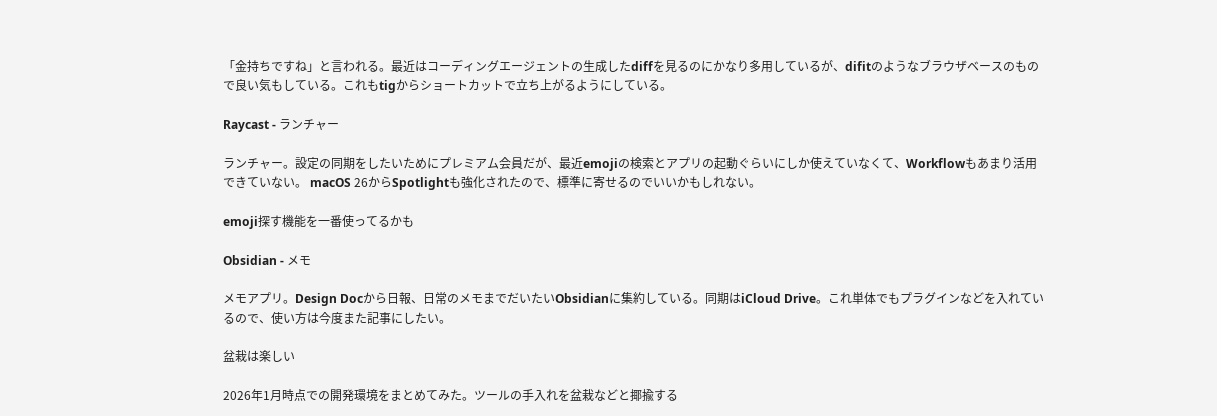「金持ちですね」と言われる。最近はコーディングエージェントの生成したdiffを見るのにかなり多用しているが、difitのようなブラウザベースのもので良い気もしている。これもtigからショートカットで立ち上がるようにしている。

Raycast - ランチャー

ランチャー。設定の同期をしたいためにプレミアム会員だが、最近emojiの検索とアプリの起動ぐらいにしか使えていなくて、Workflowもあまり活用できていない。 macOS 26からSpotlightも強化されたので、標準に寄せるのでいいかもしれない。

emoji探す機能を一番使ってるかも

Obsidian - メモ

メモアプリ。Design Docから日報、日常のメモまでだいたいObsidianに集約している。同期はiCloud Drive。これ単体でもプラグインなどを入れているので、使い方は今度また記事にしたい。

盆栽は楽しい

2026年1月時点での開発環境をまとめてみた。ツールの手入れを盆栽などと揶揄する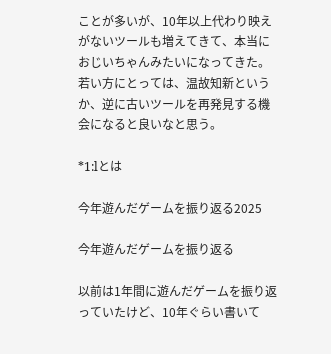ことが多いが、10年以上代わり映えがないツールも増えてきて、本当におじいちゃんみたいになってきた。若い方にとっては、温故知新というか、逆に古いツールを再発見する機会になると良いなと思う。

*1:lとは

今年遊んだゲームを振り返る2025

今年遊んだゲームを振り返る

以前は1年間に遊んだゲームを振り返っていたけど、10年ぐらい書いて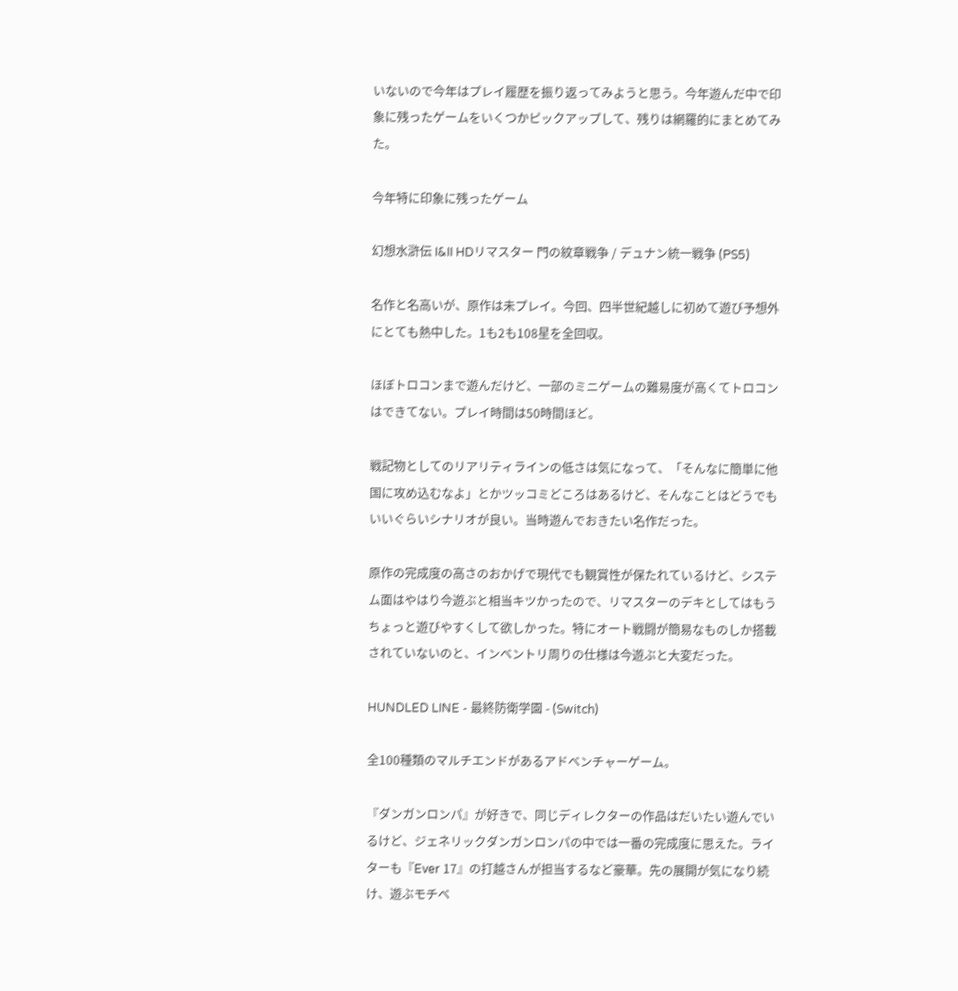いないので今年はプレイ履歴を振り返ってみようと思う。今年遊んだ中で印象に残ったゲームをいくつかピックアップして、残りは網羅的にまとめてみた。

今年特に印象に残ったゲーム

幻想水滸伝 I&II HDリマスター 門の紋章戦争 / デュナン統一戦争 (PS5)

名作と名高いが、原作は未プレイ。今回、四半世紀越しに初めて遊び予想外にとても熱中した。1も2も108星を全回収。

ほぼトロコンまで遊んだけど、一部のミニゲームの難易度が高くてトロコンはできてない。プレイ時間は50時間ほど。

戦記物としてのリアリティラインの低さは気になって、「そんなに簡単に他国に攻め込むなよ」とかツッコミどころはあるけど、そんなことはどうでもいいぐらいシナリオが良い。当時遊んでおきたい名作だった。

原作の完成度の高さのおかげで現代でも観賞性が保たれているけど、システム面はやはり今遊ぶと相当キツかったので、リマスターのデキとしてはもうちょっと遊びやすくして欲しかった。特にオート戦闘が簡易なものしか搭載されていないのと、インベントリ周りの仕様は今遊ぶと大変だった。

HUNDLED LINE - 最終防衛学園 - (Switch)

全100種類のマルチエンドがあるアドベンチャーゲーム。

『ダンガンロンパ』が好きで、同じディレクターの作品はだいたい遊んでいるけど、ジェネリックダンガンロンパの中では一番の完成度に思えた。ライターも『Ever 17』の打越さんが担当するなど豪華。先の展開が気になり続け、遊ぶモチベ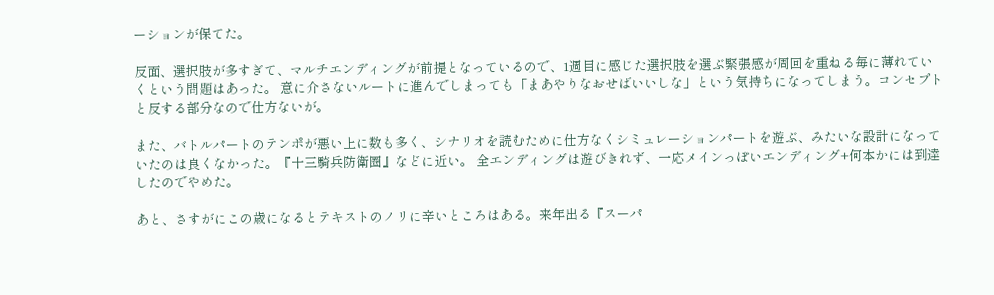ーションが保てた。

反面、選択肢が多すぎて、マルチエンディングが前提となっているので、1週目に感じた選択肢を選ぶ緊張感が周回を重ねる毎に薄れていくという問題はあった。 意に介さないルートに進んでしまっても「まあやりなおせばいいしな」という気持ちになってしまう。コンセプトと反する部分なので仕方ないが。

また、バトルパートのテンポが悪い上に数も多く、シナリオを読むために仕方なくシミュレーションパートを遊ぶ、みたいな設計になっていたのは良くなかった。『十三騎兵防衛圏』などに近い。 全エンディングは遊びきれず、一応メインっぽいエンディング+何本かには到達したのでやめた。

あと、さすがにこの歳になるとテキストのノリに辛いところはある。来年出る『スーパ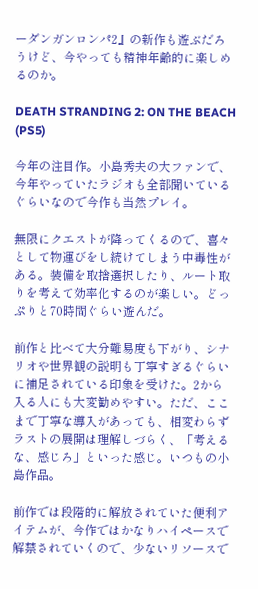ーダンガンロンパ2』の新作も遊ぶだろうけど、今やっても精神年齢的に楽しめるのか。

DEATH STRANDING 2: ON THE BEACH (PS5)

今年の注目作。小島秀夫の大ファンで、今年やっていたラジオも全部聞いているぐらいなので今作も当然プレイ。

無限にクエストが降ってくるので、喜々として物運びをし続けてしまう中毒性がある。装備を取捨選択したり、ルート取りを考えて効率化するのが楽しい。どっぷりと70時間ぐらい遊んだ。

前作と比べて大分難易度も下がり、シナリオや世界観の説明も丁寧すぎるぐらいに補足されている印象を受けた。2から入る人にも大変勧めやすい。ただ、ここまで丁寧な導入があっても、相変わらずラストの展開は理解しづらく、「考えるな、感じろ」といった感じ。いつもの小島作品。

前作では段階的に解放されていた便利アイテムが、今作ではかなりハイペースで解禁されていくので、少ないリソースで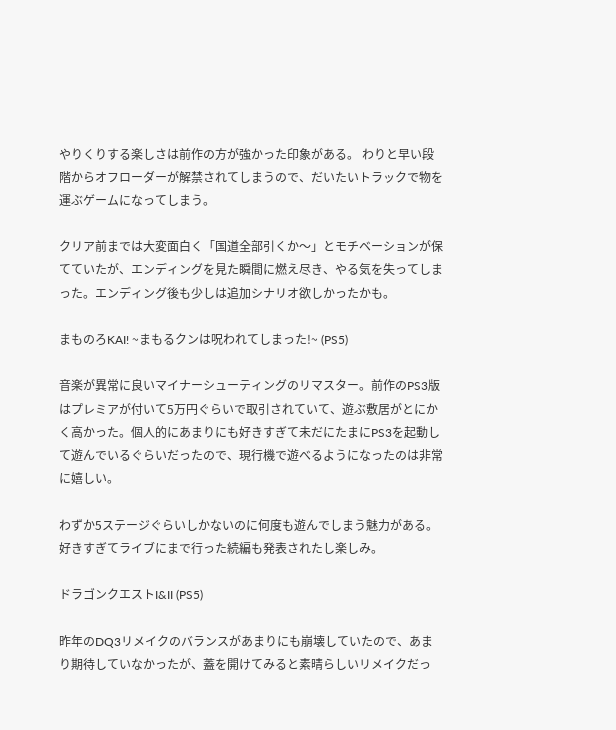やりくりする楽しさは前作の方が強かった印象がある。 わりと早い段階からオフローダーが解禁されてしまうので、だいたいトラックで物を運ぶゲームになってしまう。

クリア前までは大変面白く「国道全部引くか〜」とモチベーションが保てていたが、エンディングを見た瞬間に燃え尽き、やる気を失ってしまった。エンディング後も少しは追加シナリオ欲しかったかも。

まものろKAI! ~まもるクンは呪われてしまった!~ (PS5)

音楽が異常に良いマイナーシューティングのリマスター。前作のPS3版はプレミアが付いて5万円ぐらいで取引されていて、遊ぶ敷居がとにかく高かった。個人的にあまりにも好きすぎて未だにたまにPS3を起動して遊んでいるぐらいだったので、現行機で遊べるようになったのは非常に嬉しい。

わずか5ステージぐらいしかないのに何度も遊んでしまう魅力がある。好きすぎてライブにまで行った続編も発表されたし楽しみ。

ドラゴンクエストI&II (PS5)

昨年のDQ3リメイクのバランスがあまりにも崩壊していたので、あまり期待していなかったが、蓋を開けてみると素晴らしいリメイクだっ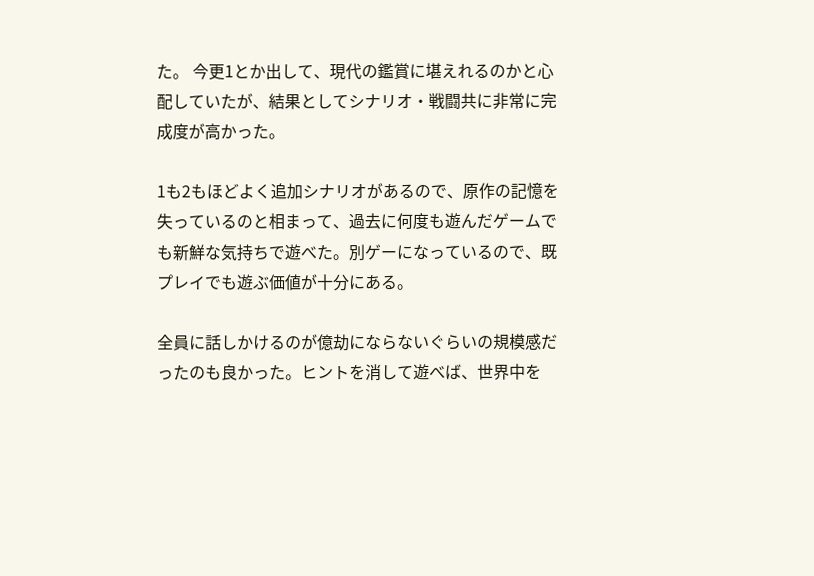た。 今更1とか出して、現代の鑑賞に堪えれるのかと心配していたが、結果としてシナリオ・戦闘共に非常に完成度が高かった。

1も2もほどよく追加シナリオがあるので、原作の記憶を失っているのと相まって、過去に何度も遊んだゲームでも新鮮な気持ちで遊べた。別ゲーになっているので、既プレイでも遊ぶ価値が十分にある。

全員に話しかけるのが億劫にならないぐらいの規模感だったのも良かった。ヒントを消して遊べば、世界中を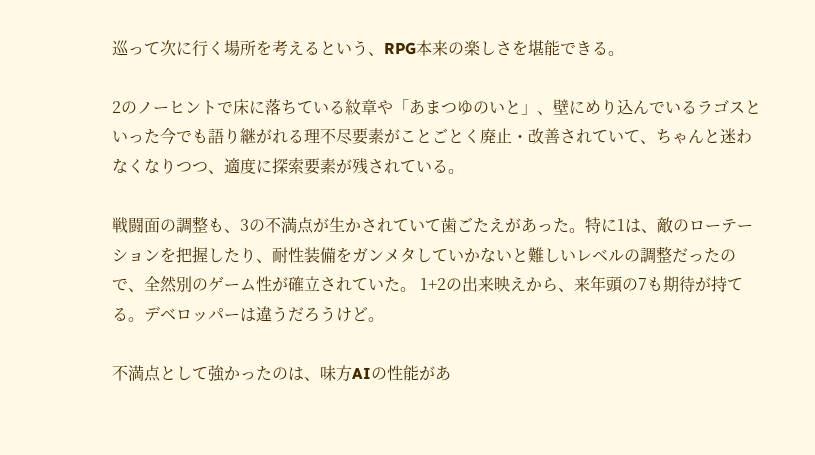巡って次に行く場所を考えるという、RPG本来の楽しさを堪能できる。

2のノーヒントで床に落ちている紋章や「あまつゆのいと」、壁にめり込んでいるラゴスといった今でも語り継がれる理不尽要素がことごとく廃止・改善されていて、ちゃんと迷わなくなりつつ、適度に探索要素が残されている。

戦闘面の調整も、3の不満点が生かされていて歯ごたえがあった。特に1は、敵のローテーションを把握したり、耐性装備をガンメタしていかないと難しいレベルの調整だったので、全然別のゲーム性が確立されていた。 1+2の出来映えから、来年頭の7も期待が持てる。デベロッパーは違うだろうけど。

不満点として強かったのは、味方AIの性能があ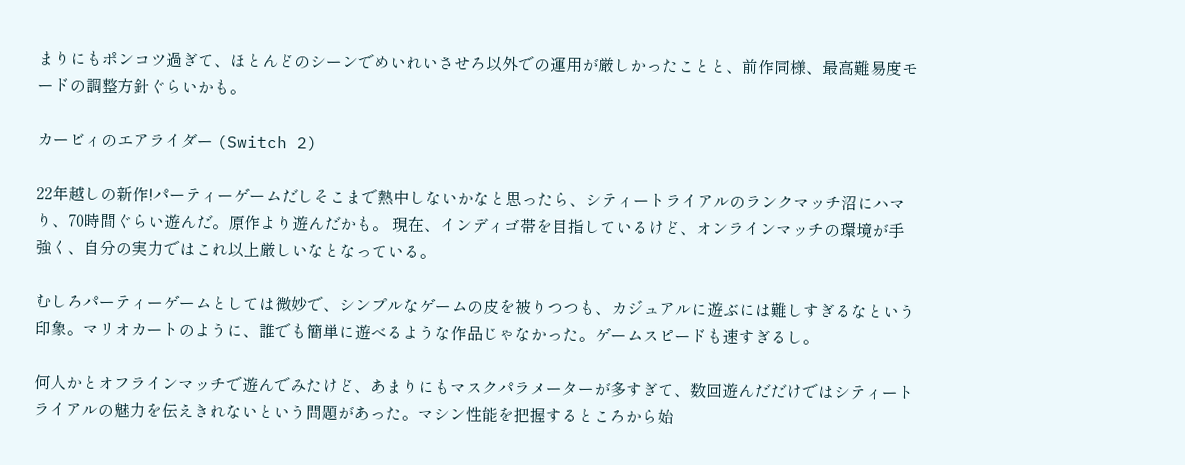まりにもポンコツ過ぎて、ほとんどのシーンでめいれいさせろ以外での運用が厳しかったことと、前作同様、最高難易度モードの調整方針ぐらいかも。

カービィのエアライダー (Switch 2)

22年越しの新作!パーティーゲームだしそこまで熱中しないかなと思ったら、シティートライアルのランクマッチ沼にハマり、70時間ぐらい遊んだ。原作より遊んだかも。 現在、インディゴ帯を目指しているけど、オンラインマッチの環境が手強く、自分の実力ではこれ以上厳しいなとなっている。

むしろパーティーゲームとしては微妙で、シンプルなゲームの皮を被りつつも、カジュアルに遊ぶには難しすぎるなという印象。マリオカートのように、誰でも簡単に遊べるような作品じゃなかった。ゲームスピードも速すぎるし。

何人かとオフラインマッチで遊んでみたけど、あまりにもマスクパラメーターが多すぎて、数回遊んだだけではシティートライアルの魅力を伝えきれないという問題があった。マシン性能を把握するところから始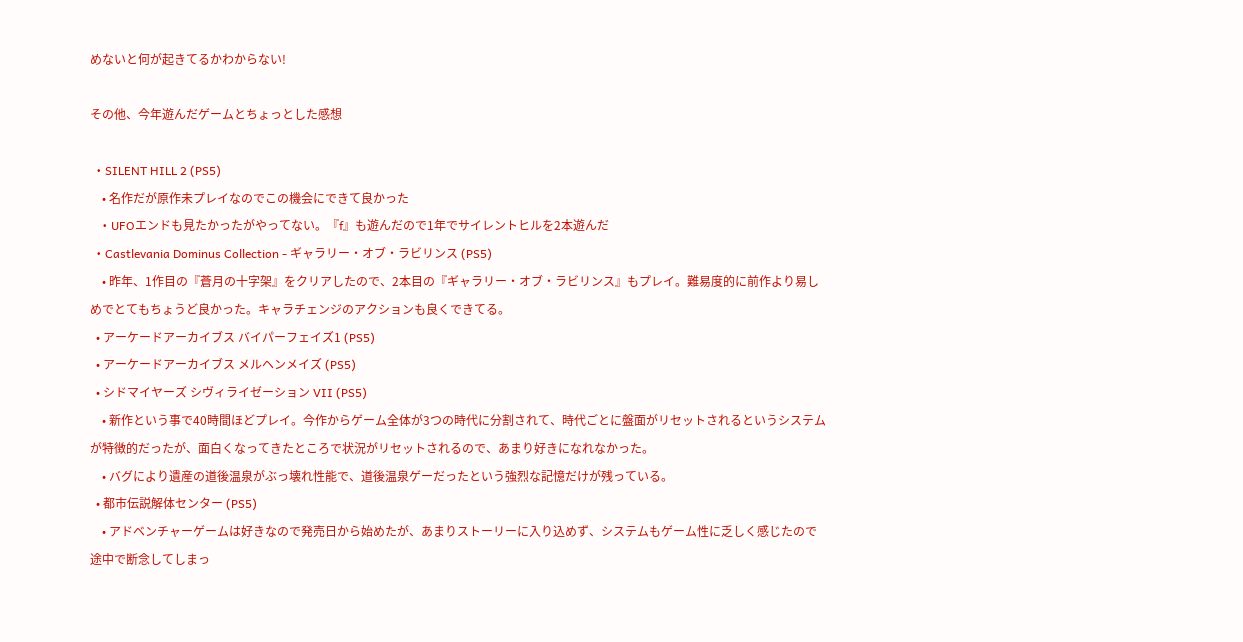めないと何が起きてるかわからない!

その他、今年遊んだゲームとちょっとした感想

  • SILENT HILL 2 (PS5)
    • 名作だが原作未プレイなのでこの機会にできて良かった
    • UFOエンドも見たかったがやってない。『f』も遊んだので1年でサイレントヒルを2本遊んだ
  • Castlevania Dominus Collection - ギャラリー・オブ・ラビリンス (PS5)
    • 昨年、1作目の『蒼月の十字架』をクリアしたので、2本目の『ギャラリー・オブ・ラビリンス』もプレイ。難易度的に前作より易しめでとてもちょうど良かった。キャラチェンジのアクションも良くできてる。
  • アーケードアーカイブス バイパーフェイズ1 (PS5)
  • アーケードアーカイブス メルヘンメイズ (PS5)
  • シドマイヤーズ シヴィライゼーション VII (PS5)
    • 新作という事で40時間ほどプレイ。今作からゲーム全体が3つの時代に分割されて、時代ごとに盤面がリセットされるというシステムが特徴的だったが、面白くなってきたところで状況がリセットされるので、あまり好きになれなかった。
    • バグにより遺産の道後温泉がぶっ壊れ性能で、道後温泉ゲーだったという強烈な記憶だけが残っている。
  • 都市伝説解体センター (PS5)
    • アドベンチャーゲームは好きなので発売日から始めたが、あまりストーリーに入り込めず、システムもゲーム性に乏しく感じたので途中で断念してしまっ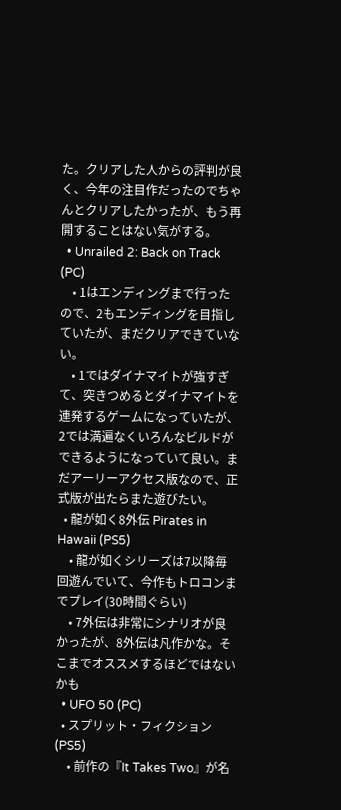た。クリアした人からの評判が良く、今年の注目作だったのでちゃんとクリアしたかったが、もう再開することはない気がする。
  • Unrailed 2: Back on Track (PC)
    • 1はエンディングまで行ったので、2もエンディングを目指していたが、まだクリアできていない。
    • 1ではダイナマイトが強すぎて、突きつめるとダイナマイトを連発するゲームになっていたが、2では満遍なくいろんなビルドができるようになっていて良い。まだアーリーアクセス版なので、正式版が出たらまた遊びたい。
  • 龍が如く8外伝 Pirates in Hawaii (PS5)
    • 龍が如くシリーズは7以降毎回遊んでいて、今作もトロコンまでプレイ(30時間ぐらい)
    • 7外伝は非常にシナリオが良かったが、8外伝は凡作かな。そこまでオススメするほどではないかも
  • UFO 50 (PC)
  • スプリット・フィクション (PS5)
    • 前作の『It Takes Two』が名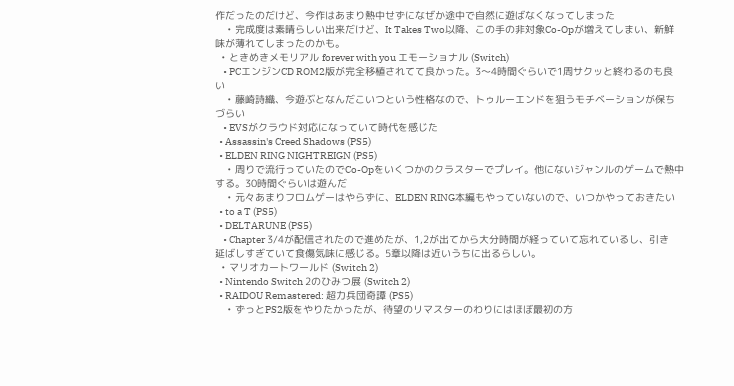作だったのだけど、今作はあまり熱中せずになぜか途中で自然に遊ばなくなってしまった
    • 完成度は素晴らしい出来だけど、It Takes Two以降、この手の非対象Co-Opが増えてしまい、新鮮味が薄れてしまったのかも。
  • ときめきメモリアル forever with you エモーショナル (Switch)
    • PCエンジンCD ROM2版が完全移植されてて良かった。3〜4時間ぐらいで1周サクッと終わるのも良い
    • 藤崎詩織、今遊ぶとなんだこいつという性格なので、トゥルーエンドを狙うモチベーションが保ちづらい
    • EVSがクラウド対応になっていて時代を感じた
  • Assassin's Creed Shadows (PS5)
  • ELDEN RING NIGHTREIGN (PS5)
    • 周りで流行っていたのでCo-Opをいくつかのクラスターでプレイ。他にないジャンルのゲームで熱中する。30時間ぐらいは遊んだ
    • 元々あまりフロムゲーはやらずに、ELDEN RING本編もやっていないので、いつかやっておきたい
  • to a T (PS5)
  • DELTARUNE (PS5)
    • Chapter 3/4が配信されたので進めたが、1,2が出てから大分時間が経っていて忘れているし、引き延ばしすぎていて食傷気味に感じる。5章以降は近いうちに出るらしい。
  • マリオカートワールド (Switch 2)
  • Nintendo Switch 2のひみつ展 (Switch 2)
  • RAIDOU Remastered: 超力兵団奇譚 (PS5)
    • ずっとPS2版をやりたかったが、待望のリマスターのわりにはほぼ最初の方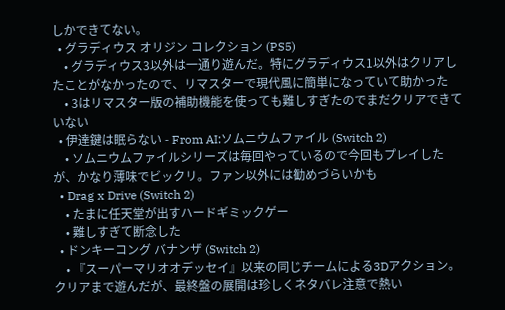しかできてない。
  • グラディウス オリジン コレクション (PS5)
    • グラディウス3以外は一通り遊んだ。特にグラディウス1以外はクリアしたことがなかったので、リマスターで現代風に簡単になっていて助かった
    • 3はリマスター版の補助機能を使っても難しすぎたのでまだクリアできていない
  • 伊達鍵は眠らない - From AI:ソムニウムファイル (Switch 2)
    • ソムニウムファイルシリーズは毎回やっているので今回もプレイしたが、かなり薄味でビックリ。ファン以外には勧めづらいかも
  • Drag x Drive (Switch 2)
    • たまに任天堂が出すハードギミックゲー
    • 難しすぎて断念した
  • ドンキーコング バナンザ (Switch 2)
    • 『スーパーマリオオデッセイ』以来の同じチームによる3Dアクション。クリアまで遊んだが、最終盤の展開は珍しくネタバレ注意で熱い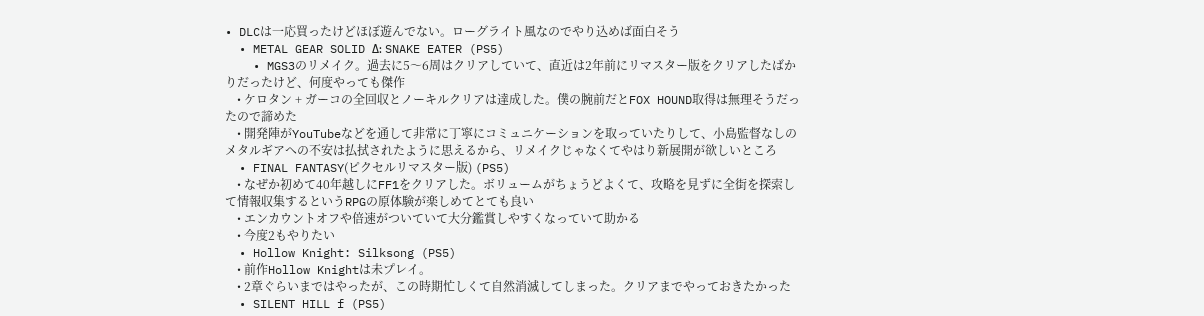• DLCは一応買ったけどほぼ遊んでない。ローグライト風なのでやり込めば面白そう
  • METAL GEAR SOLID Δ: SNAKE EATER (PS5)
    • MGS3のリメイク。過去に5〜6周はクリアしていて、直近は2年前にリマスター版をクリアしたばかりだったけど、何度やっても傑作
    • ケロタン + ガーコの全回収とノーキルクリアは達成した。僕の腕前だとFOX HOUND取得は無理そうだったので諦めた
    • 開発陣がYouTubeなどを通して非常に丁寧にコミュニケーションを取っていたりして、小島監督なしのメタルギアへの不安は払拭されたように思えるから、リメイクじゃなくてやはり新展開が欲しいところ
  • FINAL FANTASY(ピクセルリマスター版) (PS5)
    • なぜか初めて40年越しにFF1をクリアした。ボリュームがちょうどよくて、攻略を見ずに全街を探索して情報収集するというRPGの原体験が楽しめてとても良い
    • エンカウントオフや倍速がついていて大分鑑賞しやすくなっていて助かる
    • 今度2もやりたい
  • Hollow Knight: Silksong (PS5)
    • 前作Hollow Knightは未プレイ。
    • 2章ぐらいまではやったが、この時期忙しくて自然消滅してしまった。クリアまでやっておきたかった
  • SILENT HILL f (PS5)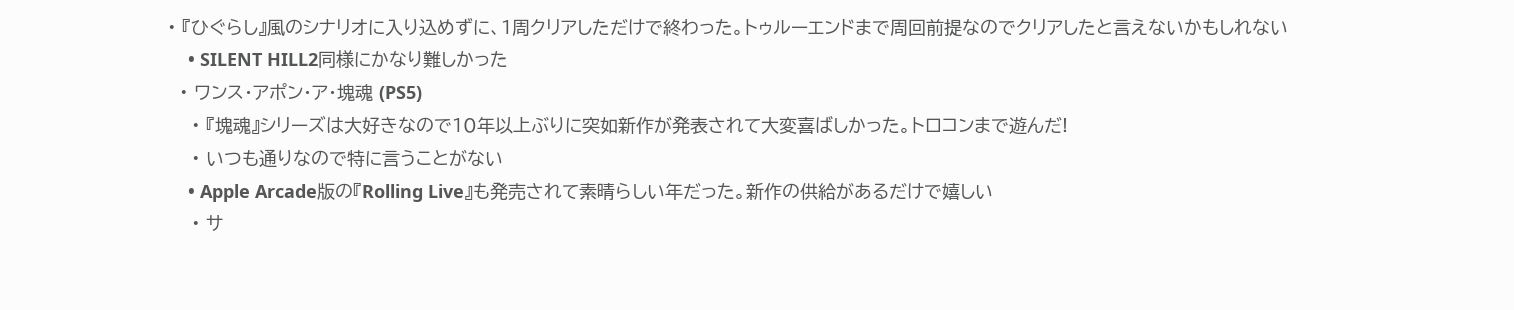• 『ひぐらし』風のシナリオに入り込めずに、1周クリアしただけで終わった。トゥルーエンドまで周回前提なのでクリアしたと言えないかもしれない
    • SILENT HILL2同様にかなり難しかった
  • ワンス・アポン・ア・塊魂 (PS5)
    • 『塊魂』シリーズは大好きなので10年以上ぶりに突如新作が発表されて大変喜ばしかった。トロコンまで遊んだ!
    • いつも通りなので特に言うことがない
    • Apple Arcade版の『Rolling Live』も発売されて素晴らしい年だった。新作の供給があるだけで嬉しい
    • サ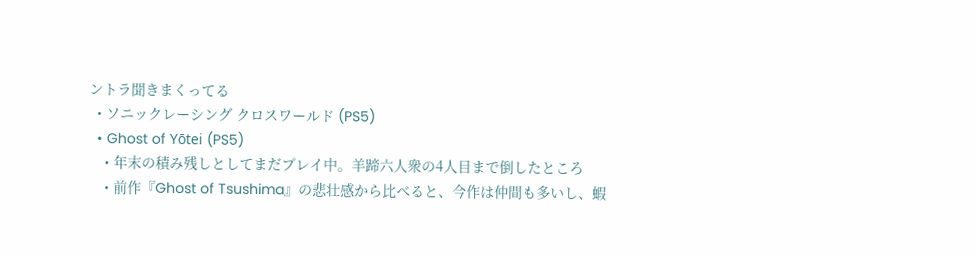ントラ聞きまくってる
  • ソニックレーシング クロスワールド (PS5)
  • Ghost of Yōtei (PS5)
    • 年末の積み残しとしてまだプレイ中。羊蹄六人衆の4人目まで倒したところ
    • 前作『Ghost of Tsushima』の悲壮感から比べると、今作は仲間も多いし、蝦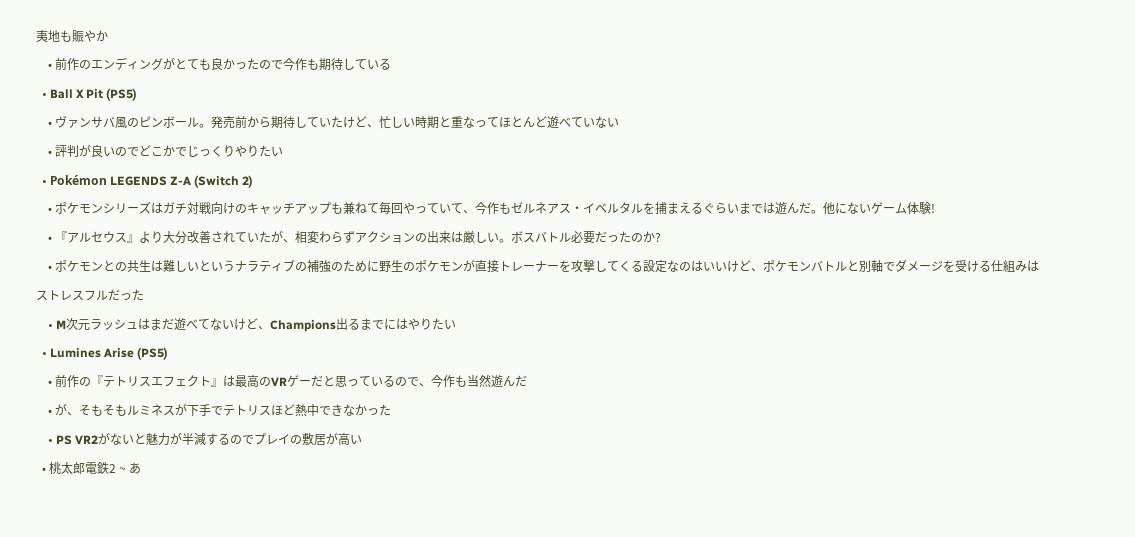夷地も賑やか
    • 前作のエンディングがとても良かったので今作も期待している
  • Ball X Pit (PS5)
    • ヴァンサバ風のピンボール。発売前から期待していたけど、忙しい時期と重なってほとんど遊べていない
    • 評判が良いのでどこかでじっくりやりたい
  • Pokémon LEGENDS Z-A (Switch 2)
    • ポケモンシリーズはガチ対戦向けのキャッチアップも兼ねて毎回やっていて、今作もゼルネアス・イベルタルを捕まえるぐらいまでは遊んだ。他にないゲーム体験!
    • 『アルセウス』より大分改善されていたが、相変わらずアクションの出来は厳しい。ボスバトル必要だったのか?
    • ポケモンとの共生は難しいというナラティブの補強のために野生のポケモンが直接トレーナーを攻撃してくる設定なのはいいけど、ポケモンバトルと別軸でダメージを受ける仕組みはストレスフルだった
    • M次元ラッシュはまだ遊べてないけど、Champions出るまでにはやりたい
  • Lumines Arise (PS5)
    • 前作の『テトリスエフェクト』は最高のVRゲーだと思っているので、今作も当然遊んだ
    • が、そもそもルミネスが下手でテトリスほど熱中できなかった
    • PS VR2がないと魅力が半減するのでプレイの敷居が高い
  • 桃太郎電鉄2 ~ あ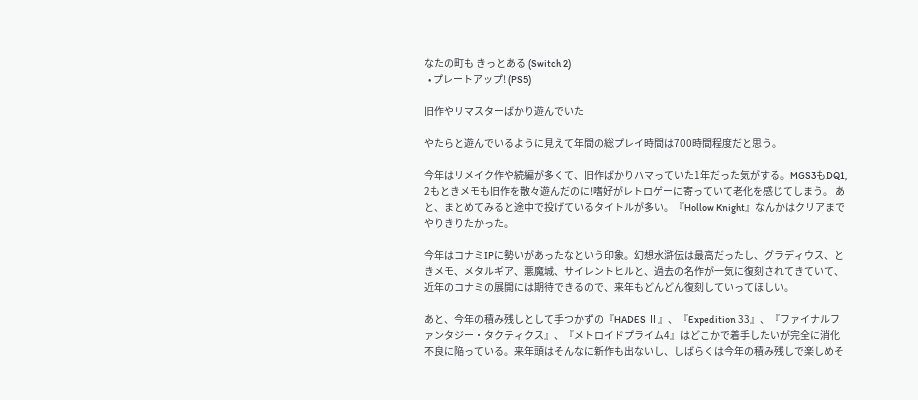なたの町も きっとある (Switch 2)
  • プレートアップ! (PS5)

旧作やリマスターばかり遊んでいた

やたらと遊んでいるように見えて年間の総プレイ時間は700時間程度だと思う。

今年はリメイク作や続編が多くて、旧作ばかりハマっていた1年だった気がする。MGS3もDQ1, 2もときメモも旧作を散々遊んだのに!嗜好がレトロゲーに寄っていて老化を感じてしまう。 あと、まとめてみると途中で投げているタイトルが多い。『Hollow Knight』なんかはクリアまでやりきりたかった。

今年はコナミIPに勢いがあったなという印象。幻想水滸伝は最高だったし、グラディウス、ときメモ、メタルギア、悪魔城、サイレントヒルと、過去の名作が一気に復刻されてきていて、近年のコナミの展開には期待できるので、来年もどんどん復刻していってほしい。

あと、今年の積み残しとして手つかずの『HADES Ⅱ』、『Expedition 33』、『ファイナルファンタジー・タクティクス』、『メトロイドプライム4』はどこかで着手したいが完全に消化不良に陥っている。来年頭はそんなに新作も出ないし、しばらくは今年の積み残しで楽しめそ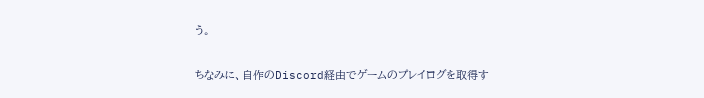う。

ちなみに、自作のDiscord経由でゲームのプレイログを取得す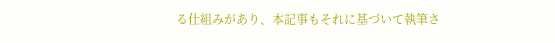る仕組みがあり、本記事もそれに基づいて執筆さ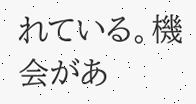れている。機会があ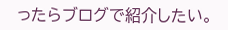ったらブログで紹介したい。